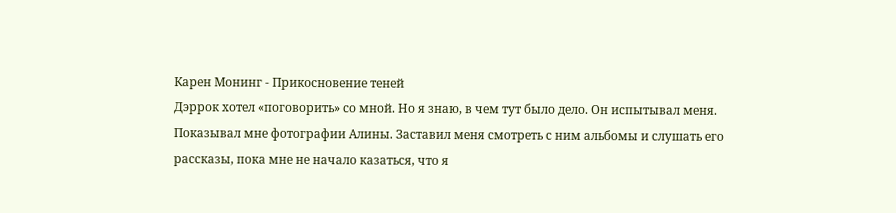Карен Монинг - Прикосновение теней
Дэррок хотел «поговорить» со мной. Но я знаю, в чем тут было дело. Он испытывал меня. Показывал мне фотографии Алины. Заставил меня смотреть с ним альбомы и слушать его рассказы, пока мне не начало казаться, что я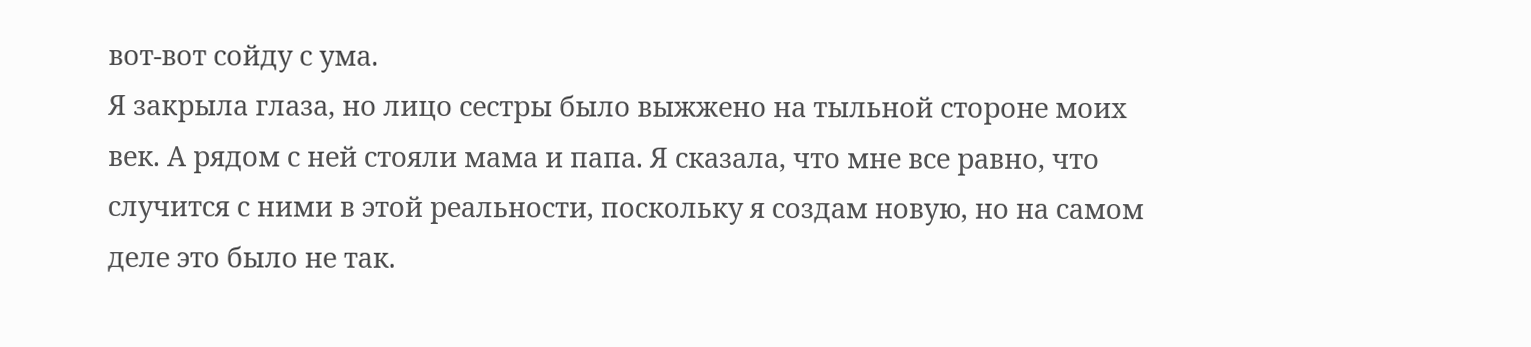вот-вот сойду с ума.
Я закрыла глаза, но лицо сестры было выжжено на тыльной стороне моих век. А рядом с ней стояли мама и папа. Я сказала, что мне все равно, что случится с ними в этой реальности, поскольку я создам новую, но на самом деле это было не так.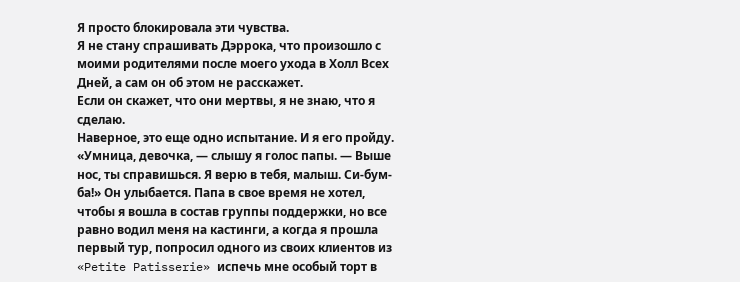Я просто блокировала эти чувства.
Я не стану спрашивать Дэррока, что произошло с моими родителями после моего ухода в Холл Всех Дней, а сам он об этом не расскажет.
Если он скажет, что они мертвы, я не знаю, что я сделаю.
Наверное, это еще одно испытание. И я его пройду.
«Умница, девочка, — слышу я голос папы. — Выше нос, ты справишься. Я верю в тебя, малыш. Си-бум-ба!» Он улыбается. Папа в свое время не хотел, чтобы я вошла в состав группы поддержки, но все равно водил меня на кастинги, а когда я прошла первый тур, попросил одного из своих клиентов из «Petite Patisserie» испечь мне особый торт в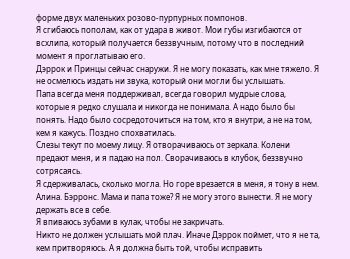форме двух маленьких розово-пурпурных помпонов.
Я сгибаюсь пополам, как от удара в живот. Мои губы изгибаются от всхлипа, который получается беззвучным, потому что в последний момент я проглатываю его.
Дэррок и Принцы сейчас снаружи. Я не могу показать, как мне тяжело. Я не осмелюсь издать ни звука, который они могли бы услышать.
Папа всегда меня поддерживал, всегда говорил мудрые слова, которые я редко слушала и никогда не понимала. А надо было бы понять. Надо было сосредоточиться на том, кто я внутри, а не на том, кем я кажусь. Поздно спохватилась.
Слезы текут по моему лицу. Я отворачиваюсь от зеркала. Колени предают меня, и я падаю на пол. Сворачиваюсь в клубок, беззвучно сотрясаясь.
Я сдерживалась, сколько могла. Но горе врезается в меня, я тону в нем. Алина. Бэрронс. Мама и папа тоже? Я не могу этого вынести. Я не могу держать все в себе.
Я впиваюсь зубами в кулак, чтобы не закричать.
Никто не должен услышать мой плач. Иначе Дэррок поймет, что я не та, кем притворяюсь. А я должна быть той, чтобы исправить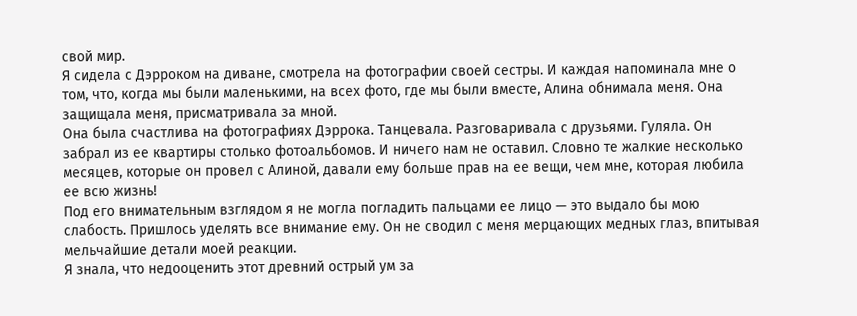свой мир.
Я сидела с Дэрроком на диване, смотрела на фотографии своей сестры. И каждая напоминала мне о том, что, когда мы были маленькими, на всех фото, где мы были вместе, Алина обнимала меня. Она защищала меня, присматривала за мной.
Она была счастлива на фотографиях Дэррока. Танцевала. Разговаривала с друзьями. Гуляла. Он забрал из ее квартиры столько фотоальбомов. И ничего нам не оставил. Словно те жалкие несколько месяцев, которые он провел с Алиной, давали ему больше прав на ее вещи, чем мне, которая любила ее всю жизнь!
Под его внимательным взглядом я не могла погладить пальцами ее лицо — это выдало бы мою слабость. Пришлось уделять все внимание ему. Он не сводил с меня мерцающих медных глаз, впитывая мельчайшие детали моей реакции.
Я знала, что недооценить этот древний острый ум за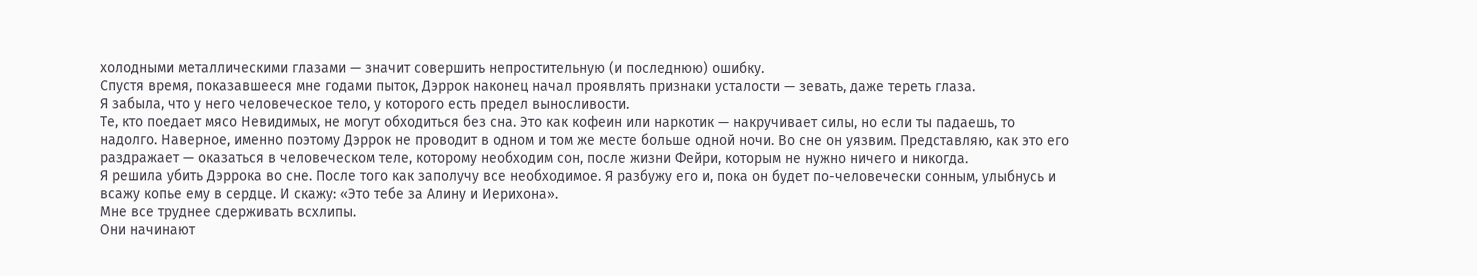холодными металлическими глазами — значит совершить непростительную (и последнюю) ошибку.
Спустя время, показавшееся мне годами пыток, Дэррок наконец начал проявлять признаки усталости — зевать, даже тереть глаза.
Я забыла, что у него человеческое тело, у которого есть предел выносливости.
Те, кто поедает мясо Невидимых, не могут обходиться без сна. Это как кофеин или наркотик — накручивает силы, но если ты падаешь, то надолго. Наверное, именно поэтому Дэррок не проводит в одном и том же месте больше одной ночи. Во сне он уязвим. Представляю, как это его раздражает — оказаться в человеческом теле, которому необходим сон, после жизни Фейри, которым не нужно ничего и никогда.
Я решила убить Дэррока во сне. После того как заполучу все необходимое. Я разбужу его и, пока он будет по-человечески сонным, улыбнусь и всажу копье ему в сердце. И скажу: «Это тебе за Алину и Иерихона».
Мне все труднее сдерживать всхлипы.
Они начинают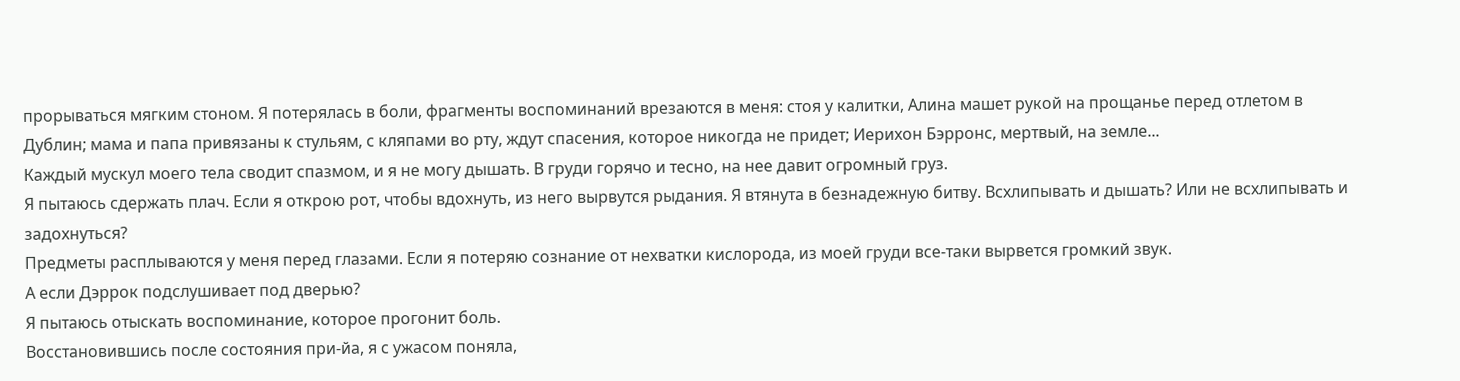прорываться мягким стоном. Я потерялась в боли, фрагменты воспоминаний врезаются в меня: стоя у калитки, Алина машет рукой на прощанье перед отлетом в Дублин; мама и папа привязаны к стульям, с кляпами во рту, ждут спасения, которое никогда не придет; Иерихон Бэрронс, мертвый, на земле...
Каждый мускул моего тела сводит спазмом, и я не могу дышать. В груди горячо и тесно, на нее давит огромный груз.
Я пытаюсь сдержать плач. Если я открою рот, чтобы вдохнуть, из него вырвутся рыдания. Я втянута в безнадежную битву. Всхлипывать и дышать? Или не всхлипывать и задохнуться?
Предметы расплываются у меня перед глазами. Если я потеряю сознание от нехватки кислорода, из моей груди все-таки вырвется громкий звук.
А если Дэррок подслушивает под дверью?
Я пытаюсь отыскать воспоминание, которое прогонит боль.
Восстановившись после состояния при-йа, я с ужасом поняла,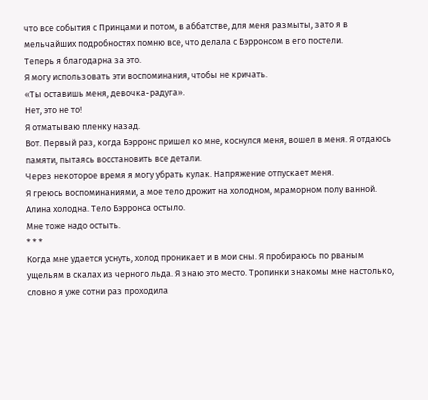что все события с Принцами и потом, в аббатстве, для меня размыты, зато я в мельчайших подробностях помню все, что делала с Бэрронсом в его постели.
Теперь я благодарна за это.
Я могу использовать эти воспоминания, чтобы не кричать.
«Ты оставишь меня, девочка-радуга».
Нет, это не то!
Я отматываю пленку назад.
Вот. Первый раз, когда Бэрронс пришел ко мне, коснулся меня, вошел в меня. Я отдаюсь памяти, пытаясь восстановить все детали.
Через некоторое время я могу убрать кулак. Напряжение отпускает меня.
Я греюсь воспоминаниями, а мое тело дрожит на холодном, мраморном полу ванной.
Алина холодна. Тело Бэрронса остыло.
Мне тоже надо остыть.
* * *
Когда мне удается уснуть, холод проникает и в мои сны. Я пробираюсь по рваным ущельям в скалах из черного льда. Я знаю это место. Тропинки знакомы мне настолько, словно я уже сотни раз проходила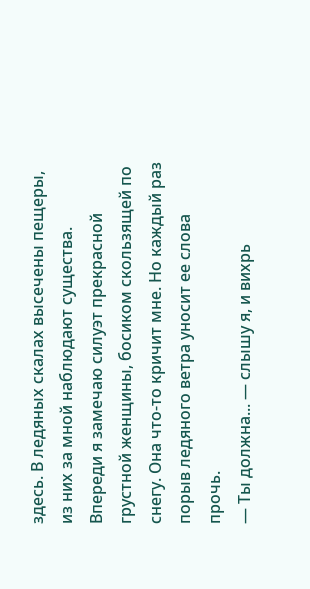здесь. В ледяных скалах высечены пещеры, из них за мной наблюдают существа.
Впереди я замечаю силуэт прекрасной грустной женщины, босиком скользящей по снегу. Она что-то кричит мне. Но каждый раз порыв ледяного ветра уносит ее слова прочь.
— Ты должна... — слышу я, и вихрь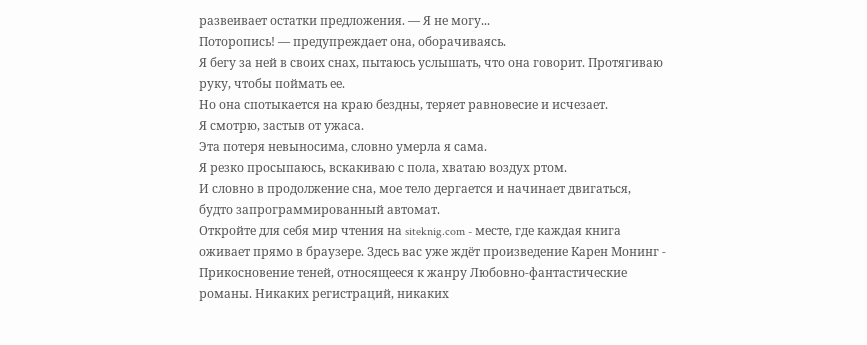развеивает остатки предложения. — Я не могу...
Поторопись! — предупреждает она, оборачиваясь.
Я бегу за ней в своих снах, пытаюсь услышать, что она говорит. Протягиваю руку, чтобы поймать ее.
Но она спотыкается на краю бездны, теряет равновесие и исчезает.
Я смотрю, застыв от ужаса.
Эта потеря невыносима, словно умерла я сама.
Я резко просыпаюсь, вскакиваю с пола, хватаю воздух ртом.
И словно в продолжение сна, мое тело дергается и начинает двигаться, будто запрограммированный автомат.
Откройте для себя мир чтения на siteknig.com - месте, где каждая книга оживает прямо в браузере. Здесь вас уже ждёт произведение Карен Монинг - Прикосновение теней, относящееся к жанру Любовно-фантастические романы. Никаких регистраций, никаких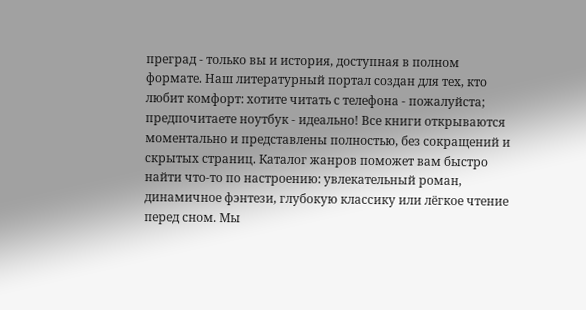преград - только вы и история, доступная в полном формате. Наш литературный портал создан для тех, кто любит комфорт: хотите читать с телефона - пожалуйста; предпочитаете ноутбук - идеально! Все книги открываются моментально и представлены полностью, без сокращений и скрытых страниц. Каталог жанров поможет вам быстро найти что-то по настроению: увлекательный роман, динамичное фэнтези, глубокую классику или лёгкое чтение перед сном. Мы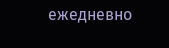ежедневно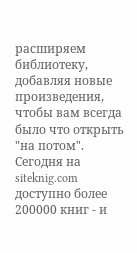расширяем библиотеку, добавляя новые произведения, чтобы вам всегда было что открыть "на потом". Сегодня на siteknig.com доступно более 200000 книг - и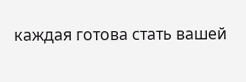каждая готова стать вашей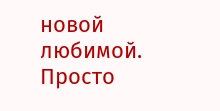новой любимой. Просто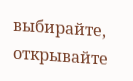выбирайте, открывайте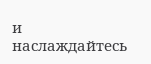и наслаждайтесь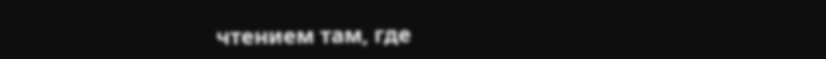чтением там, где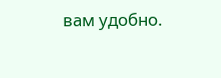вам удобно.